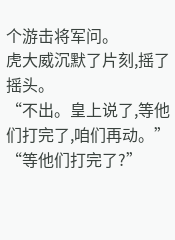个游击将军问。
虎大威沉默了片刻,摇了摇头。
“不出。皇上说了,等他们打完了,咱们再动。”
“等他们打完了?”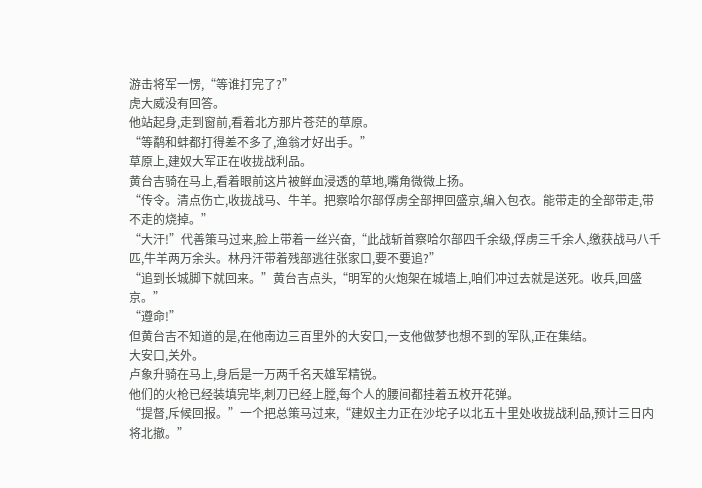游击将军一愣,“等谁打完了?”
虎大威没有回答。
他站起身,走到窗前,看着北方那片苍茫的草原。
“等鹬和蚌都打得差不多了,渔翁才好出手。”
草原上,建奴大军正在收拢战利品。
黄台吉骑在马上,看着眼前这片被鲜血浸透的草地,嘴角微微上扬。
“传令。清点伤亡,收拢战马、牛羊。把察哈尔部俘虏全部押回盛京,编入包衣。能带走的全部带走,带不走的烧掉。”
“大汗!”代善策马过来,脸上带着一丝兴奋,“此战斩首察哈尔部四千余级,俘虏三千余人,缴获战马八千匹,牛羊两万余头。林丹汗带着残部逃往张家口,要不要追?”
“追到长城脚下就回来。”黄台吉点头,“明军的火炮架在城墙上,咱们冲过去就是送死。收兵,回盛京。”
“遵命!”
但黄台吉不知道的是,在他南边三百里外的大安口,一支他做梦也想不到的军队,正在集结。
大安口,关外。
卢象升骑在马上,身后是一万两千名天雄军精锐。
他们的火枪已经装填完毕,刺刀已经上膛,每个人的腰间都挂着五枚开花弹。
“提督,斥候回报。”一个把总策马过来,“建奴主力正在沙坨子以北五十里处收拢战利品,预计三日内将北撤。”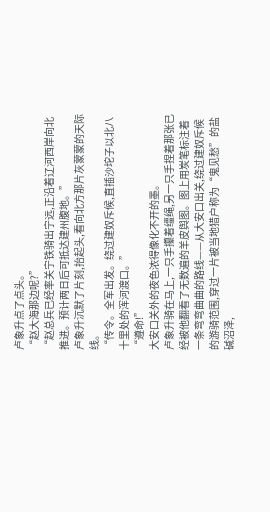卢象升点了点头。
“赵大海那边呢?”
“赵总兵已经率关宁铁骑出宁远,正沿着辽河西岸向北推进。预计两日后可抵达建州腹地。”
卢象升沉默了片刻,抬起头,看向北方那片灰蒙蒙的天际线。
“传令。全军出发。绕过建奴斥候,直插沙坨子以北八十里处的浑河渡口。”
“遵命!”
大安口关外的夜色浓得像化不开的墨。
卢象升骑在马上,一只手攥着缰绳,另一只手捏着那张已经被他翻看了无数遍的羊皮舆图。图上用炭笔标注着一条弯弯曲曲的路线——从大安口出关,绕过建奴斥候的游骑范围,穿过一片被当地猎户称为“鬼见愁”的盐碱沼泽,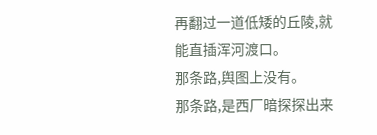再翻过一道低矮的丘陵,就能直插浑河渡口。
那条路,舆图上没有。
那条路,是西厂暗探探出来